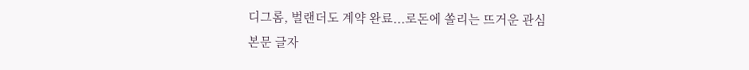디그롬, 벌랜더도 계약 완료...로돈에 쏠리는 뜨거운 관심
본문 글자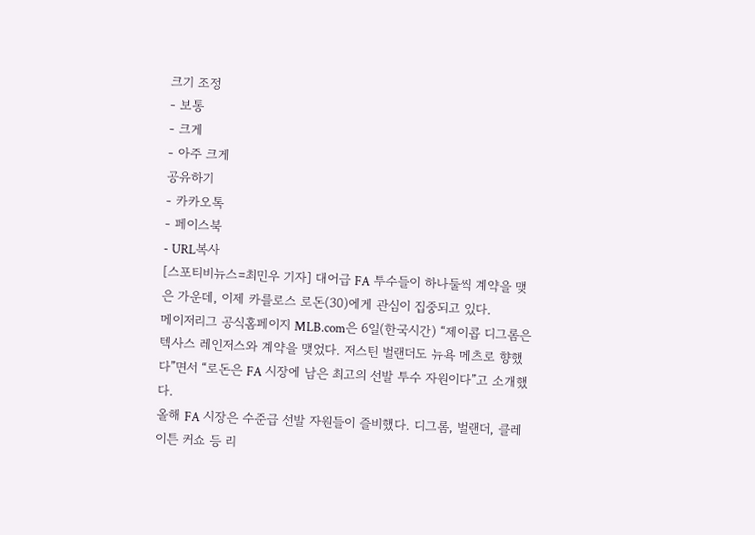크기 조정
- 보통
- 크게
- 아주 크게
공유하기
- 카카오톡
- 페이스북
- URL복사
[스포티비뉴스=최민우 기자] 대어급 FA 투수들이 하나둘씩 계약을 맺은 가운데, 이제 카를로스 로돈(30)에게 관심이 집중되고 있다.
메이저리그 공식홈페이지 MLB.com은 6일(한국시간) “제이콥 디그롬은 텍사스 레인저스와 계약을 맺었다. 저스틴 벌랜더도 뉴욕 메츠로 향했다”면서 “로돈은 FA 시장에 남은 최고의 선발 투수 자원이다”고 소개했다.
올해 FA 시장은 수준급 선발 자원들이 즐비했다. 디그롬, 벌랜더, 클레이튼 커쇼 등 리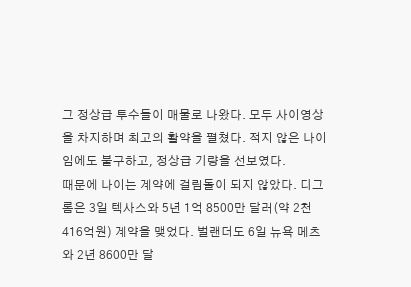그 정상급 투수들이 매물로 나왔다. 모두 사이영상을 차지하며 최고의 활약을 펼쳤다. 적지 않은 나이임에도 불구하고, 정상급 기량을 선보였다.
때문에 나이는 계약에 걸림돌이 되지 않았다. 디그롬은 3일 텍사스와 5년 1억 8500만 달러(약 2천 416억원) 계약을 맺었다. 벌랜더도 6일 뉴욕 메츠와 2년 8600만 달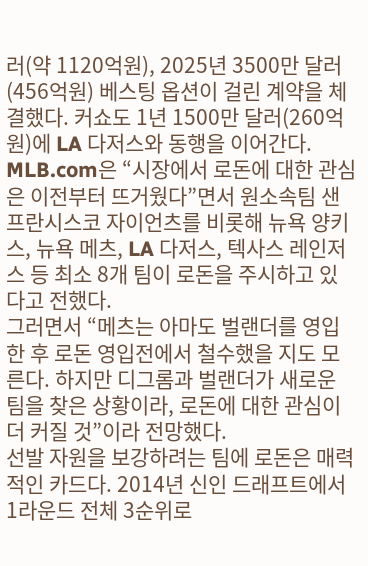러(약 1120억원), 2025년 3500만 달러(456억원) 베스팅 옵션이 걸린 계약을 체결했다. 커쇼도 1년 1500만 달러(260억원)에 LA 다저스와 동행을 이어간다.
MLB.com은 “시장에서 로돈에 대한 관심은 이전부터 뜨거웠다”면서 원소속팀 샌프란시스코 자이언츠를 비롯해 뉴욕 양키스, 뉴욕 메츠, LA 다저스, 텍사스 레인저스 등 최소 8개 팀이 로돈을 주시하고 있다고 전했다.
그러면서 “메츠는 아마도 벌랜더를 영입한 후 로돈 영입전에서 철수했을 지도 모른다. 하지만 디그롬과 벌랜더가 새로운 팀을 찾은 상황이라, 로돈에 대한 관심이 더 커질 것”이라 전망했다.
선발 자원을 보강하려는 팀에 로돈은 매력적인 카드다. 2014년 신인 드래프트에서 1라운드 전체 3순위로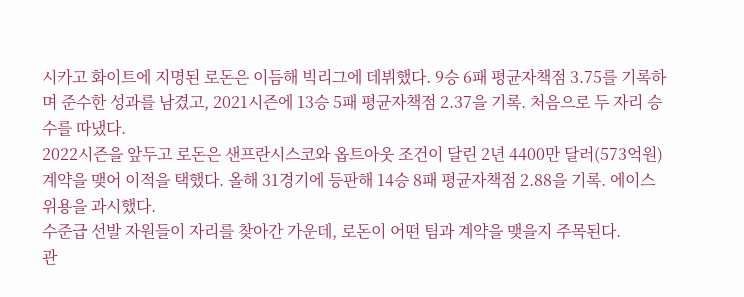시카고 화이트에 지명된 로돈은 이듬해 빅리그에 데뷔했다. 9승 6패 평균자책점 3.75를 기록하며 준수한 성과를 남겼고, 2021시즌에 13승 5패 평균자책점 2.37을 기록. 처음으로 두 자리 승수를 따냈다.
2022시즌을 앞두고 로돈은 샌프란시스코와 옵트아웃 조건이 달린 2년 4400만 달러(573억원) 계약을 맺어 이적을 택했다. 올해 31경기에 등판해 14승 8패 평균자책점 2.88을 기록. 에이스 위용을 과시했다.
수준급 선발 자원들이 자리를 찾아간 가운데, 로돈이 어떤 팀과 계약을 맺을지 주목된다.
관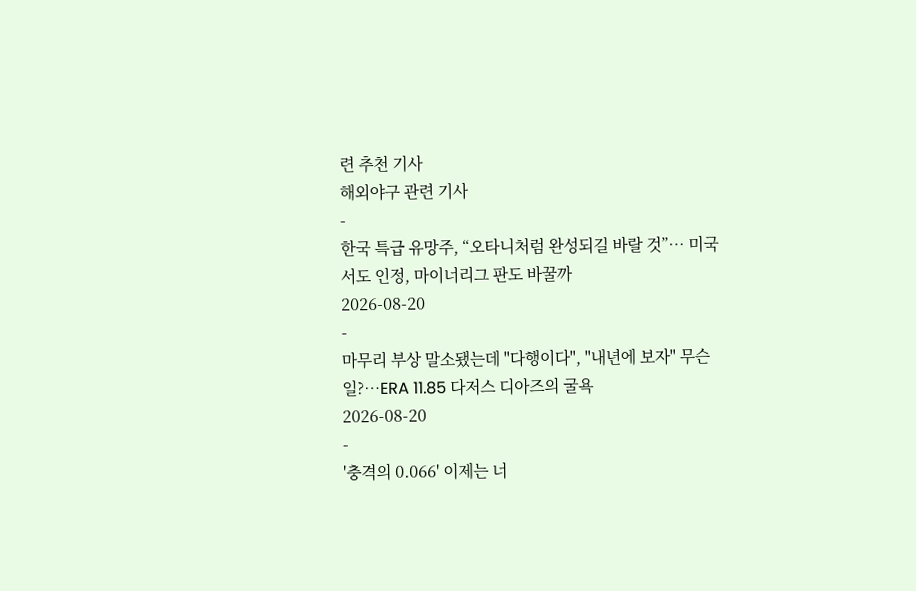련 추천 기사
해외야구 관련 기사
-
한국 특급 유망주, “오타니처럼 완성되길 바랄 것”… 미국서도 인정, 마이너리그 판도 바꿀까
2026-08-20
-
마무리 부상 말소됐는데 "다행이다", "내년에 보자" 무슨 일?…ERA 11.85 다저스 디아즈의 굴욕
2026-08-20
-
'충격의 0.066' 이제는 너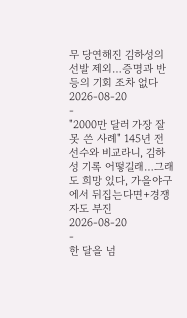무 당연해진 김하성의 선발 제외…증명과 반등의 기회 조차 없다
2026-08-20
-
"2000만 달러 가장 잘못 쓴 사례" 145년 전 선수와 비교라니, 김하성 기록 어떻길래…그래도 희망 있다, 가을야구에서 뒤집는다면+경쟁자도 부진
2026-08-20
-
한 달을 넘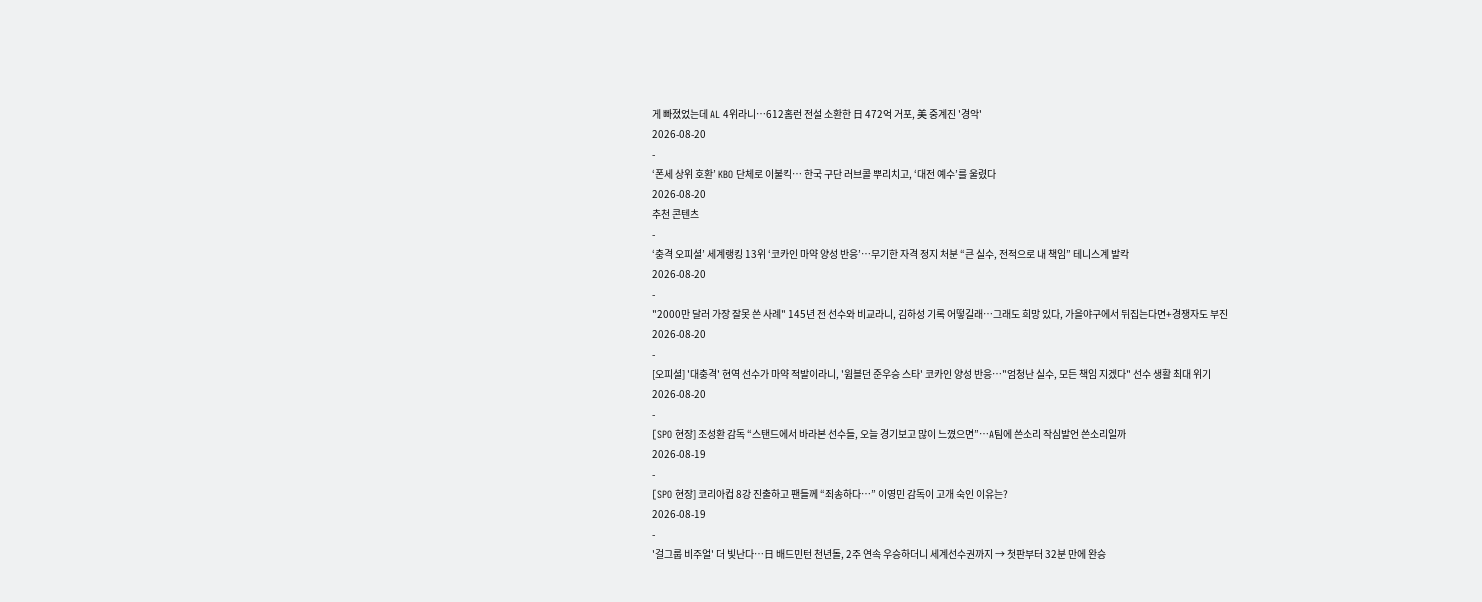게 빠졌었는데 AL 4위라니…612홈런 전설 소환한 日 472억 거포, 美 중계진 '경악'
2026-08-20
-
‘폰세 상위 호환’ KBO 단체로 이불킥… 한국 구단 러브콜 뿌리치고, ‘대전 예수’를 울렸다
2026-08-20
추천 콘텐츠
-
‘충격 오피셜’ 세계랭킹 13위 ‘코카인 마약 양성 반응’…무기한 자격 정지 처분 “큰 실수, 전적으로 내 책임” 테니스계 발칵
2026-08-20
-
"2000만 달러 가장 잘못 쓴 사례" 145년 전 선수와 비교라니, 김하성 기록 어떻길래…그래도 희망 있다, 가을야구에서 뒤집는다면+경쟁자도 부진
2026-08-20
-
[오피셜] '대충격' 현역 선수가 마약 적발이라니, '윔블던 준우승 스타' 코카인 양성 반응…"엄청난 실수, 모든 책임 지겠다" 선수 생활 최대 위기
2026-08-20
-
[SPO 현장] 조성환 감독 “스탠드에서 바라본 선수들, 오늘 경기보고 많이 느꼈으면”…A팀에 쓴소리 작심발언 쓴소리일까
2026-08-19
-
[SPO 현장] 코리아컵 8강 진출하고 팬들께 “죄송하다…” 이영민 감독이 고개 숙인 이유는?
2026-08-19
-
'걸그룹 비주얼' 더 빛난다…日 배드민턴 천년돌, 2주 연속 우승하더니 세계선수권까지 → 첫판부터 32분 만에 완승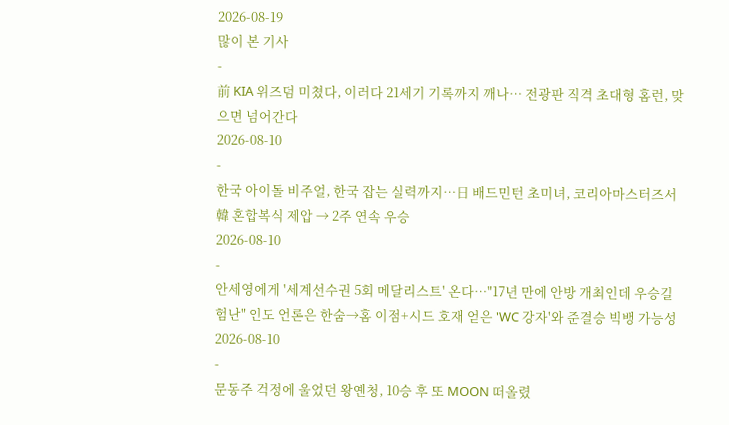2026-08-19
많이 본 기사
-
前 KIA 위즈덤 미쳤다, 이러다 21세기 기록까지 깨나… 전광판 직격 초대형 홈런, 맞으면 넘어간다
2026-08-10
-
한국 아이돌 비주얼, 한국 잡는 실력까지…日 배드민턴 초미녀, 코리아마스터즈서 韓 혼합복식 제압 → 2주 연속 우승
2026-08-10
-
안세영에게 '세계선수권 5회 메달리스트' 온다…"17년 만에 안방 개최인데 우승길 험난" 인도 언론은 한숨→홈 이점+시드 호재 얻은 'WC 강자'와 준결승 빅뱅 가능성
2026-08-10
-
문동주 걱정에 울었던 왕옌청, 10승 후 또 MOON 떠올렸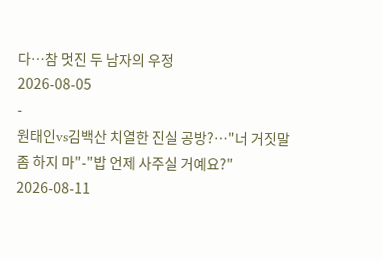다…참 멋진 두 남자의 우정
2026-08-05
-
원태인vs김백산 치열한 진실 공방?…"너 거짓말 좀 하지 마"-"밥 언제 사주실 거예요?"
2026-08-11